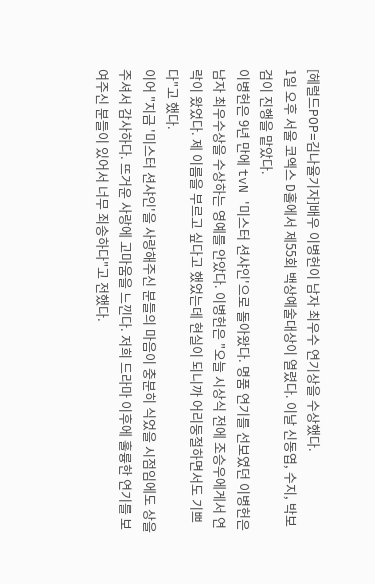[헤럴드POP=김나율기자]배우 이병헌이 남자 최우수 연기상을 수상했다.
1일 오후 서울 코엑스 D홀에서 제55회 백상예술대상이 열렸다. 이날 신동엽, 수지, 박보검이 진행을 맡았다.
이병헌은 9년 만에 tvN '미스터 션샤인'으로 돌아왔다. 명품 연기를 선보였던 이병헌은 남자 최우수상을 수상하는 영예를 안았다. 이병헌은 "오늘 시상식 전에 조승우에게서 연락이 왔었다. 제 이름을 부르고 싶다고 했었는데 현실이 되니까 어리둥절하면서도 기쁘다"고 했다.
이어 "지금 '미스터 션샤인'을 사랑해주신 분들의 마음이 충분히 식었을 시점임에도 상을 주셔서 감사하다. 뜨거운 사랑에 고마움을 느낀다. 저희 드라마 이후에 훌륭한 연기를 보여주신 분들이 있어서 너무 죄송하다"고 전했다.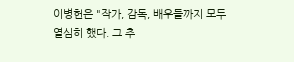이병헌은 "작가, 감독, 배우들까지 모두 열심히 했다. 그 추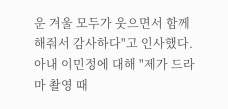운 겨울 모두가 웃으면서 함께 해줘서 감사하다"고 인사했다.
아내 이민정에 대해 "제가 드라마 촬영 때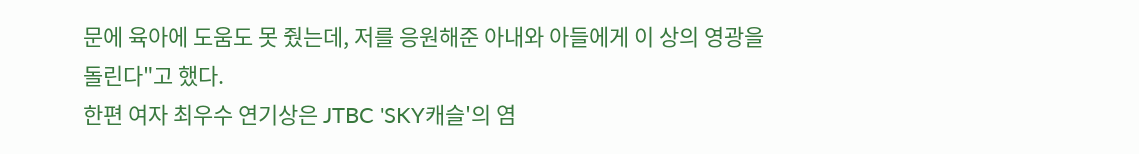문에 육아에 도움도 못 줬는데, 저를 응원해준 아내와 아들에게 이 상의 영광을 돌린다"고 했다.
한편 여자 최우수 연기상은 JTBC 'SKY캐슬'의 염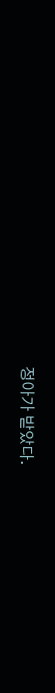정아가 받았다.